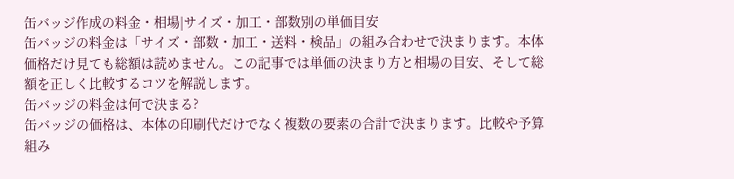缶バッジ作成の料金・相場|サイズ・加工・部数別の単価目安
缶バッジの料金は「サイズ・部数・加工・送料・検品」の組み合わせで決まります。本体価格だけ見ても総額は読めません。この記事では単価の決まり方と相場の目安、そして総額を正しく比較するコツを解説します。
缶バッジの料金は何で決まる?
缶バッジの価格は、本体の印刷代だけでなく複数の要素の合計で決まります。比較や予算組み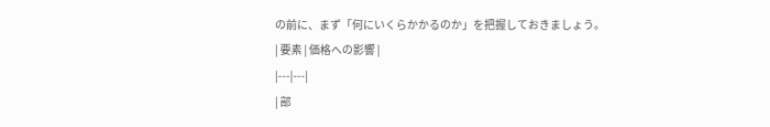の前に、まず「何にいくらかかるのか」を把握しておきましょう。
| 要素 | 価格への影響 |
|---|---|
| 部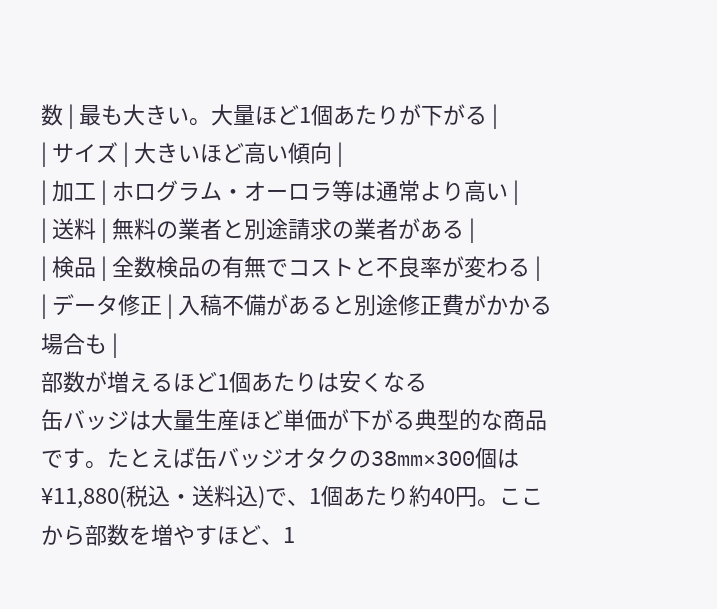数 | 最も大きい。大量ほど1個あたりが下がる |
| サイズ | 大きいほど高い傾向 |
| 加工 | ホログラム・オーロラ等は通常より高い |
| 送料 | 無料の業者と別途請求の業者がある |
| 検品 | 全数検品の有無でコストと不良率が変わる |
| データ修正 | 入稿不備があると別途修正費がかかる場合も |
部数が増えるほど1個あたりは安くなる
缶バッジは大量生産ほど単価が下がる典型的な商品です。たとえば缶バッジオタクの38mm×300個は¥11,880(税込・送料込)で、1個あたり約40円。ここから部数を増やすほど、1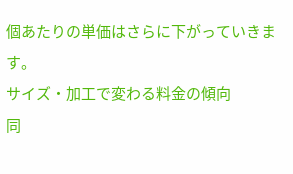個あたりの単価はさらに下がっていきます。
サイズ・加工で変わる料金の傾向
同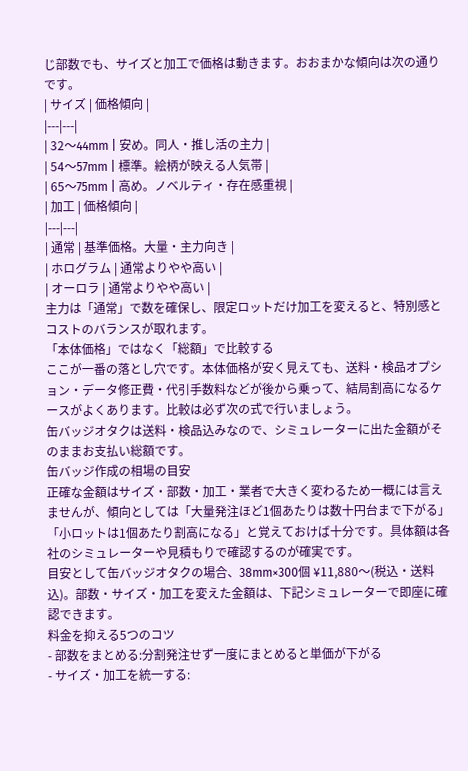じ部数でも、サイズと加工で価格は動きます。おおまかな傾向は次の通りです。
| サイズ | 価格傾向 |
|---|---|
| 32〜44mm | 安め。同人・推し活の主力 |
| 54〜57mm | 標準。絵柄が映える人気帯 |
| 65〜75mm | 高め。ノベルティ・存在感重視 |
| 加工 | 価格傾向 |
|---|---|
| 通常 | 基準価格。大量・主力向き |
| ホログラム | 通常よりやや高い |
| オーロラ | 通常よりやや高い |
主力は「通常」で数を確保し、限定ロットだけ加工を変えると、特別感とコストのバランスが取れます。
「本体価格」ではなく「総額」で比較する
ここが一番の落とし穴です。本体価格が安く見えても、送料・検品オプション・データ修正費・代引手数料などが後から乗って、結局割高になるケースがよくあります。比較は必ず次の式で行いましょう。
缶バッジオタクは送料・検品込みなので、シミュレーターに出た金額がそのままお支払い総額です。
缶バッジ作成の相場の目安
正確な金額はサイズ・部数・加工・業者で大きく変わるため一概には言えませんが、傾向としては「大量発注ほど1個あたりは数十円台まで下がる」「小ロットは1個あたり割高になる」と覚えておけば十分です。具体額は各社のシミュレーターや見積もりで確認するのが確実です。
目安として缶バッジオタクの場合、38mm×300個 ¥11,880〜(税込・送料込)。部数・サイズ・加工を変えた金額は、下記シミュレーターで即座に確認できます。
料金を抑える5つのコツ
- 部数をまとめる:分割発注せず一度にまとめると単価が下がる
- サイズ・加工を統一する: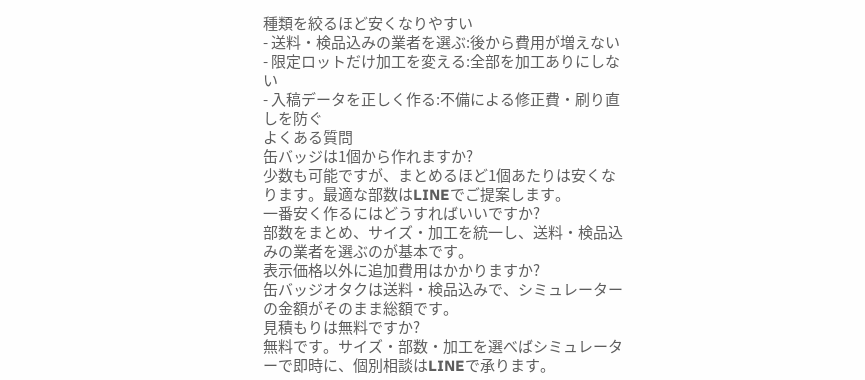種類を絞るほど安くなりやすい
- 送料・検品込みの業者を選ぶ:後から費用が増えない
- 限定ロットだけ加工を変える:全部を加工ありにしない
- 入稿データを正しく作る:不備による修正費・刷り直しを防ぐ
よくある質問
缶バッジは1個から作れますか?
少数も可能ですが、まとめるほど1個あたりは安くなります。最適な部数はLINEでご提案します。
一番安く作るにはどうすればいいですか?
部数をまとめ、サイズ・加工を統一し、送料・検品込みの業者を選ぶのが基本です。
表示価格以外に追加費用はかかりますか?
缶バッジオタクは送料・検品込みで、シミュレーターの金額がそのまま総額です。
見積もりは無料ですか?
無料です。サイズ・部数・加工を選べばシミュレーターで即時に、個別相談はLINEで承ります。